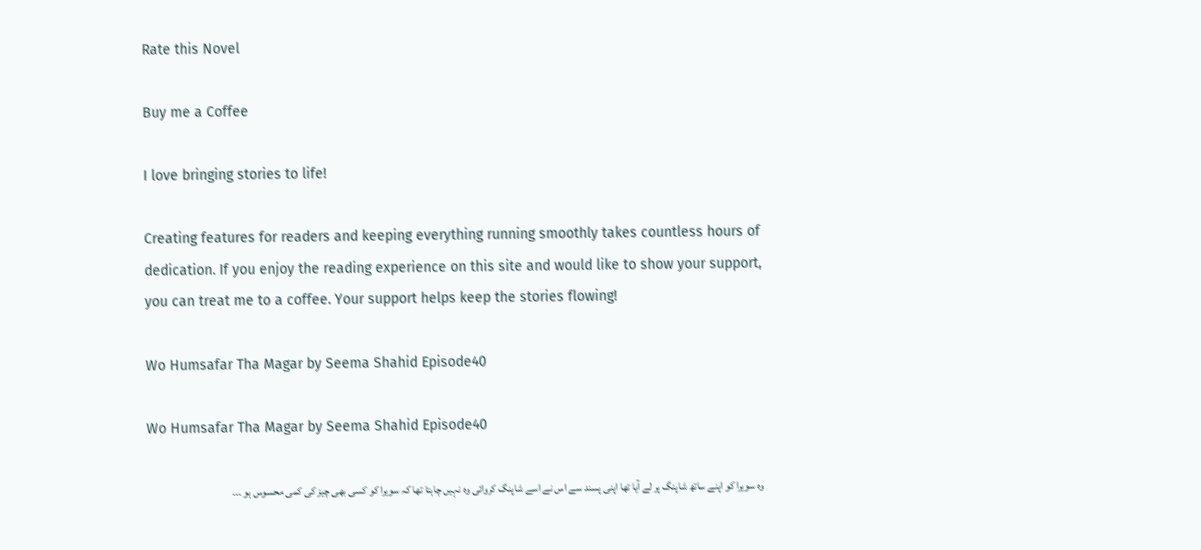Rate this Novel

Buy me a Coffee

I love bringing stories to life!

Creating features for readers and keeping everything running smoothly takes countless hours of dedication. If you enjoy the reading experience on this site and would like to show your support, you can treat me to a coffee. Your support helps keep the stories flowing!

Wo Humsafar Tha Magar by Seema Shahid Episode40

Wo Humsafar Tha Magar by Seema Shahid Episode40

وہ سویرا کو اپنے ساتھ شاپنگ پر لے آیا تھا اپنی پسند سے اس نے اسے شاپنگ کروائی وہ نہیں چاہتا تھا کہ سویرا کو کسی بھی چیز کی کمی محسوس ہو ۔۔۔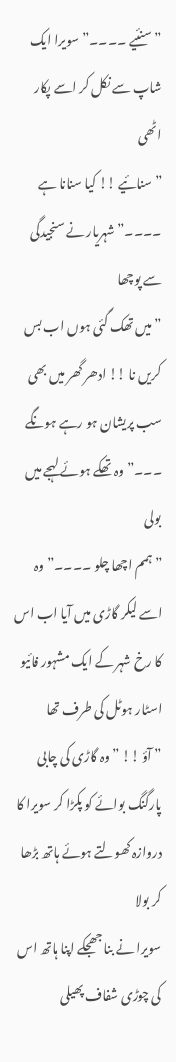” سنئیے ۔۔۔۔” سویرا ایک شاپ سے نکل کر اسے پکار اٹھی
” سنائیے !! کیا سنانا ہے ۔۔۔۔” شہریار نے سنجیدگی سے پوچھا
” میں تھک گئی ہوں اب بس کریں نا !! ادھر گھر میں بھی سب پریشان ہو رہے ہونگے ۔۔۔” وہ تھکے ہوئے لہجے میں بولی
” ہمم اچھا چلو ۔۔۔۔” وہ اسے لیکر گاڑی میں آیا اب اس کا رخ شہر کے ایک مشہور فائیو اسٹار ہوٹل کی طرف تھا
” آؤ !! ” وہ گاڑی کی چابی پارگنگ بوائے کو پکڑا کر سویرا کا دروازہ کھولتے ہوئے ہاتھ بڑھا کر بولا
سویرا نے بنا جھجکے اپنا ہاتھ اس کی چوڑی شفاف پھیلی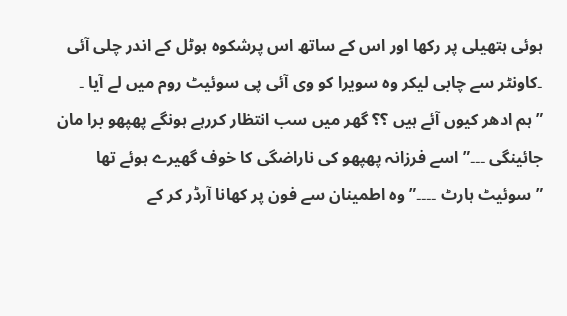ہوئی ہتھیلی پر رکھا اور اس کے ساتھ اس پرشکوہ ہوٹل کے اندر چلی آئی ۔کاونٹر سے چابی لیکر وہ سویرا کو وی آئی پی سوئیٹ روم میں لے آیا ۔
” ہم ادھر کیوں آئے ہیں ؟؟ گھر میں سب انتظار کررہے ہونگے پھپھو برا مان جائینگی ۔۔۔” اسے فرزانہ پھپھو کی ناراضگی کا خوف گھیرے ہوئے تھا
” سوئیٹ ہارٹ ۔۔۔۔” وہ اطمینان سے فون پر کھانا آرڈر کر کے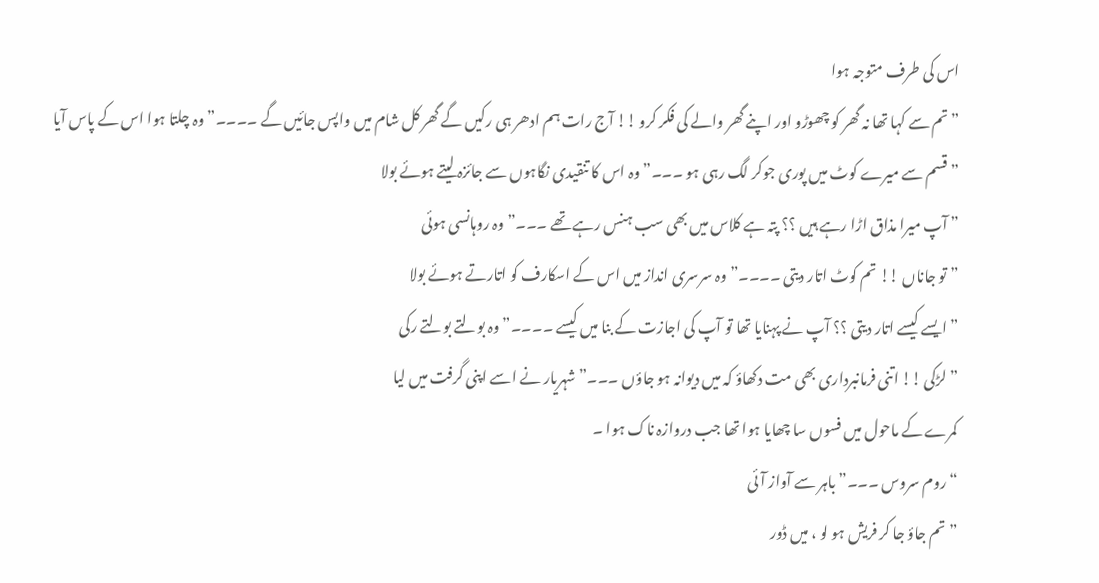اس کی طرف متوجہ ہوا
” تم سے کہا تھا نہ گھر کو چھوڑو اور اپنے گھر والے کی فکر کرو !! آج رات ہم ادھر ہی رکیں گے گھر کل شام میں واپس جائیں گے ۔۔۔۔” وہ چلتا ہوا اس کے پاس آیا
” قسم سے میرے کوٹ میں پوری جوکر لگ رہی ہو ۔۔۔” وہ اس کا تنقیدی نگاہوں سے جائزہ لیتے ہوئے بولا
” آپ میرا مذاق اڑا رہے ہیں ؟؟ پتہ ہے کلاس میں بھی سب ہنس رہے تھے ۔۔۔” وہ روہانسی ہوئی
” تو جاناں !! تم کوٹ اتار دیتی ۔۔۔۔” وہ سرسری انداز میں اس کے اسکارف کو اتارتے ہوئے بولا
” ایسے کیسے اتار دیتی ؟؟ آپ نے پہنایا تھا تو آپ کی اجازت کے بنا میں کیسے ۔۔۔۔” وہ بولتے بولتے رکی
” لڑکی !! اتنی فرمانبرداری بھی مت دکھاؤ کہ میں دیوانہ ہو جاؤں ۔۔۔” شہریار نے اسے اپنی گرفت میں لیا
کمرے کے ماحول میں فسوں سا چھایا ہوا تھا جب دروازہ ناک ہوا ۔
“روم سروس ۔۔۔” باہر سے آواز آئی
” تم جاؤ جا کر فریش ہو لو ، میں ڈور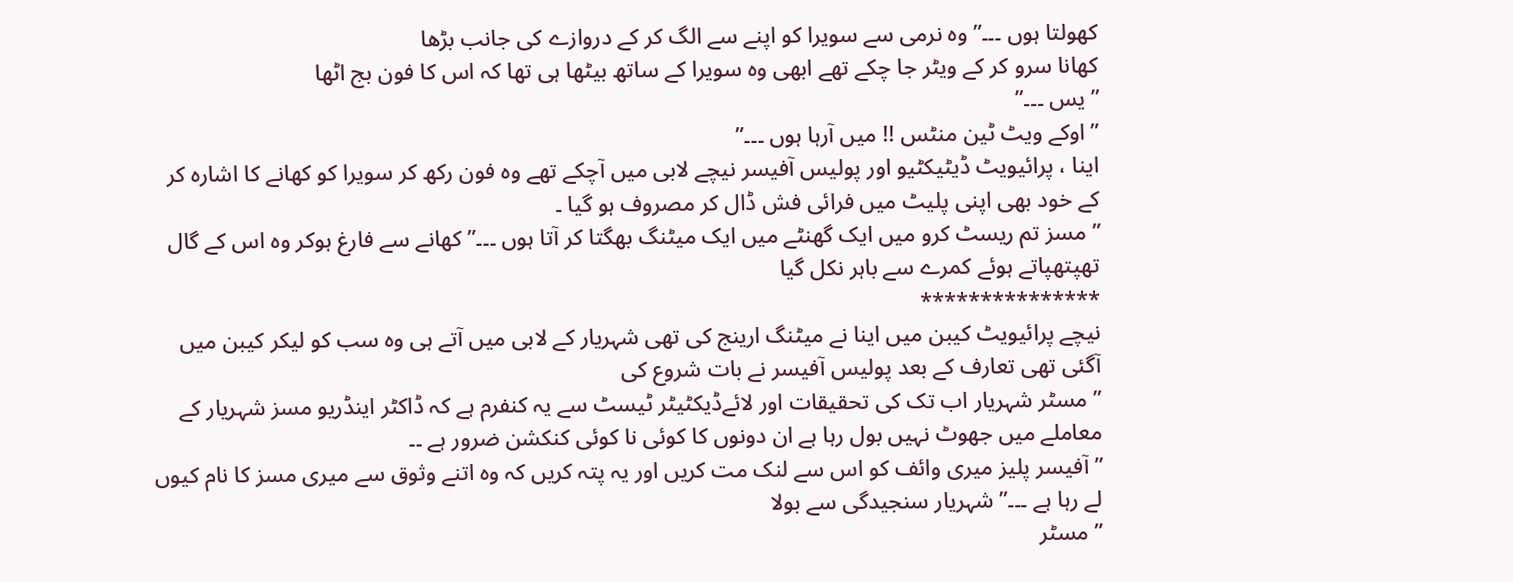کھولتا ہوں ۔۔۔” وہ نرمی سے سویرا کو اپنے سے الگ کر کے دروازے کی جانب بڑھا
کھانا سرو کر کے ویٹر جا چکے تھے ابھی وہ سویرا کے ساتھ بیٹھا ہی تھا کہ اس کا فون بج اٹھا
” یس ۔۔۔”
” اوکے ویٹ ٹین منٹس !! میں آرہا ہوں ۔۔۔”
اینا ، پرائیویٹ ڈیٹیکٹیو اور پولیس آفیسر نیچے لابی میں آچکے تھے وہ فون رکھ کر سویرا کو کھانے کا اشارہ کر کے خود بھی اپنی پلیٹ میں فرائی فش ڈال کر مصروف ہو گیا ۔
” مسز تم ریسٹ کرو میں ایک گھنٹے میں ایک میٹنگ بھگتا کر آتا ہوں ۔۔۔” کھانے سے فارغ ہوکر وہ اس کے گال تھپتھپاتے ہوئے کمرے سے باہر نکل گیا
***************
نیچے پرائیویٹ کیبن میں اینا نے میٹنگ ارینج کی تھی شہریار کے لابی میں آتے ہی وہ سب کو لیکر کیبن میں آگئی تھی تعارف کے بعد پولیس آفیسر نے بات شروع کی
” مسٹر شہریار اب تک کی تحقیقات اور لائےڈیکٹیٹر ٹیسٹ سے یہ کنفرم ہے کہ ڈاکٹر اینڈریو مسز شہریار کے معاملے میں جھوٹ نہیں بول رہا ہے ان دونوں کا کوئی نا کوئی کنکشن ضرور ہے ۔۔
” آفیسر پلیز میری وائف کو اس سے لنک مت کریں اور یہ پتہ کریں کہ وہ اتنے وثوق سے میری مسز کا نام کیوں لے رہا ہے ۔۔۔” شہریار سنجیدگی سے بولا
” مسٹر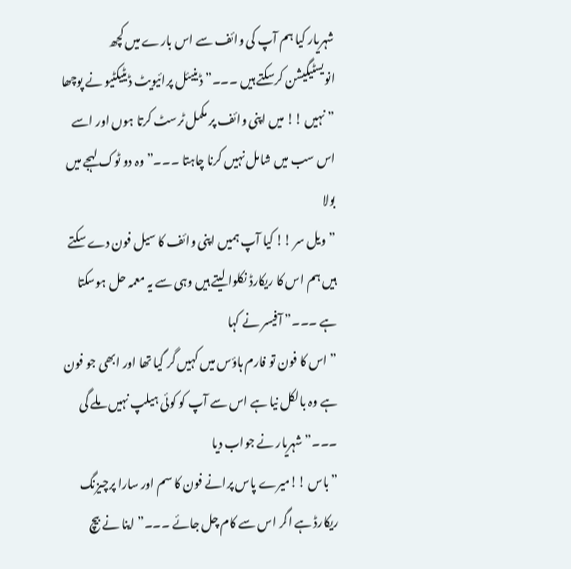شہریار کیا ہم آپ کی وائف سے اس بارے میں کچھ انویسٹیگیشن کرسکتے ہیں ۔۔۔” ڈینیئل پرائیویٹ ڈیٹیکٹیو نے پوچھا
” نہیں !! میں اپنی وائف پر مکمل ٹرسٹ کرتا ہوں اور اسے اس سب میں شامل نہیں کرنا چاہتا ۔۔۔” وہ دو ٹوک لہجے میں بولا
” ویل سر !! کیا آپ ہمیں اپنی وائف کا سیل فون دے سکتے ہیں ہم اس کا ریکارڈ نکلوا لیتے ہیں وہی سے یہ معمہ حل ہوسکتا ہے ۔۔۔” آفیسر نے کہا
” اس کا فون تو فارم ہاؤس میں کہیں گر گیا تھا اور ابھی جو فون ہے وہ بالکل نیا ہے اس سے آپ کو کوئی ہیلپ نہیں ملے گی ۔۔۔” شہریار نے جواب دیا
” باس !!میرے پاس پرانے فون کا سم اور سارا پرچیزنگ ریکارڈ ہے اگر اس سے کام چل جائے ۔۔۔” اینا نے بیچ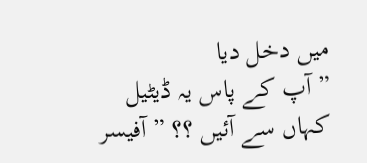میں دخل دیا
” آپ کے پاس یہ ڈیٹیل کہاں سے آئیں ؟؟ ” آفیسر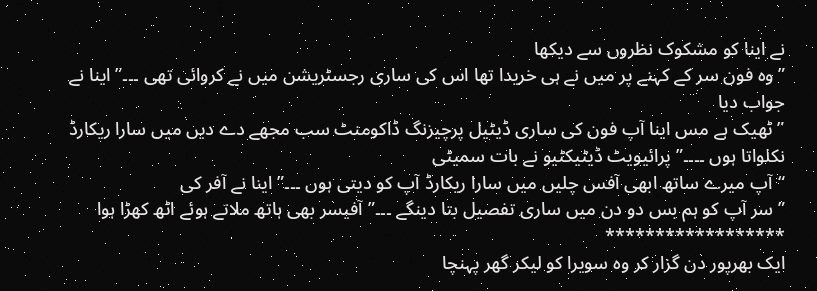نے اینا کو مشکوک نظروں سے دیکھا
” وہ فون سر کے کہنے پر میں نے ہی خریدا تھا اس کی ساری رجسٹریشن میں نے کروائی تھی ۔۔۔” اینا نے جواب دیا
” ٹھیک ہے مس اینا آپ فون کی ساری ڈیٹیل پرچیزنگ ڈاکومنٹ سب مجھے دے دیں میں سارا ریکارڈ نکلواتا ہوں ۔۔۔۔” پرائیویٹ ڈیٹیکٹیو نے بات سمیٹی
“آپ میرے ساتھ ابھی آفس چلیں میں سارا ریکارڈ آپ کو دیتی ہوں ۔۔۔” اینا نے آفر کی
” سر آپ کو ہم بس دو دن میں ساری تفصیل بتا دینگے ۔۔۔” آفیسر بھی ہاتھ ملاتے ہوئے اٹھ کھڑا ہوا
******************
ایک بھرپور دن گزار کر وہ سویرا کو لیکر گھر پہنچا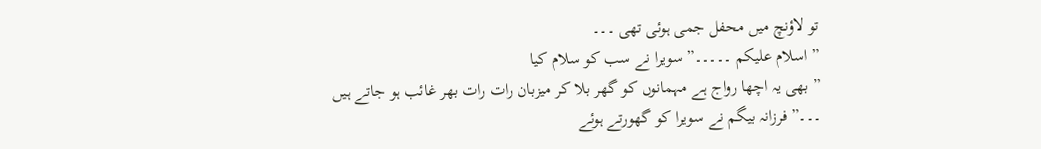تو لاؤنچ میں محفل جمی ہوئی تھی ۔۔۔
” اسلام علیکم ۔۔۔۔۔” سویرا نے سب کو سلام کیا
” بھی یہ اچھا رواج ہے مہمانوں کو گھر بلا کر میزبان رات رات بھر غائب ہو جاتے ہیں ۔۔۔” فرزانہ بیگم نے سویرا کو گھورتے ہوئے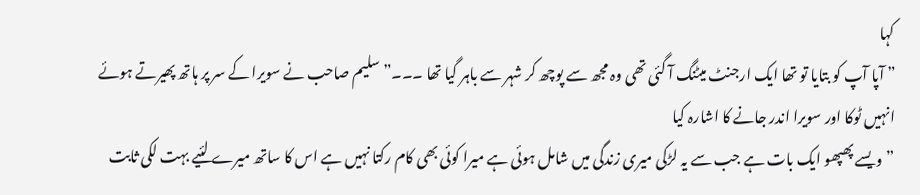کہا
” آپا آپ کو بتایا تو تھا ایک ارجنٹ میٹنگ آ گئی تھی وہ مجھ سے پوچھ کر شہر سے باہر گیا تھا ۔۔۔” سلیم صاحب نے سویرا کے سر پر ہاتھ پھیرتے ہوئے انہیں ٹوکا اور سویرا اندر جانے کا اشارہ کیا
” ویسے پھپھو ایک بات ہے جب سے یہ لڑکی میری زندگی میں شامل ہوئی ہے میرا کوئی بھی کام رکتا نہیں ہے اس کا ساتھ میرے لئیے بہت لکی ثابت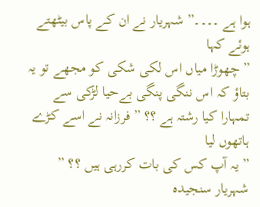ہوا ہے ۔۔۔۔” شہریار نے ان کے پاس بیٹھتے ہوئے کہا
” چھوڑا میاں اس لکی شکی کو مجھے تو یہ بتاؤ کہ اس ننگی پنگی بےحیا لڑکی سے تمہارا کیا رشتہ ہے ؟؟ ” فرزانہ نے اسے کڑے ہاتھوں لیا
” یہ آپ کس کی بات کررہی ہیں ؟؟ ” شہریار سنجیدہ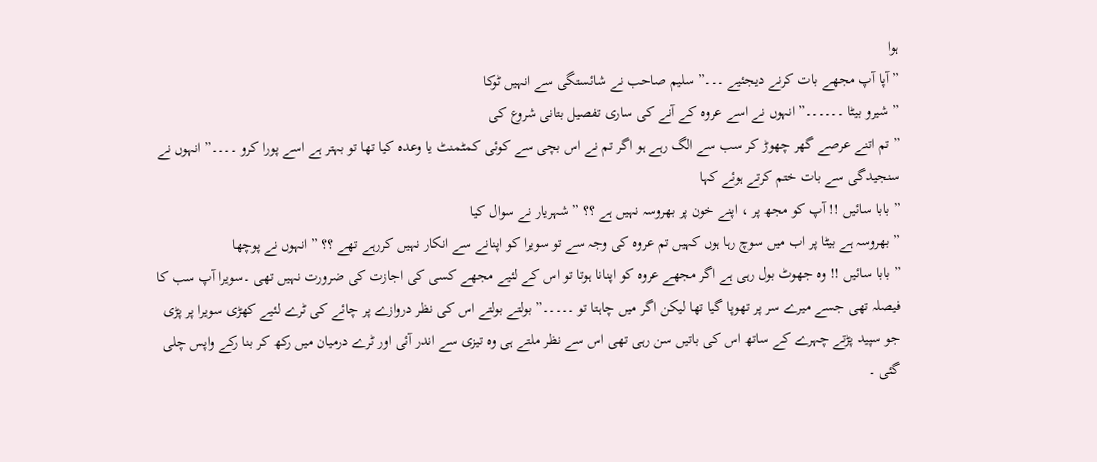ہوا
” آپا آپ مجھے بات کرنے دیجئیے ۔۔۔” سلیم صاحب نے شائستگی سے انہیں ٹوکا
” شیرو بیٹا ۔۔۔۔۔۔” انہوں نے اسے عروہ کے آنے کی ساری تفصیل بتانی شروع کی
” تم اتنے عرصے گھر چھوڑ کر سب سے الگ رہے ہو اگر تم نے اس بچی سے کوئی کمٹمنٹ یا وعدہ کیا تھا تو بہتر ہے اسے پورا کرو ۔۔۔۔” انہوں نے سنجیدگی سے بات ختم کرتے ہوئے کہا
” بابا سائیں !! آپ کو مجھ پر ، اپنے خون پر بھروسہ نہیں ہے ؟؟ ” شہریار نے سوال کیا
” بھروسہ ہے بیٹا پر اب میں سوچ رہا ہوں کہیں تم عروہ کی وجہ سے تو سویرا کو اپنانے سے انکار نہیں کررہے تھے ؟؟ ” انہوں نے پوچھا
” بابا سائیں !! وہ جھوٹ بول رہی ہے اگر مجھے عروہ کو اپنانا ہوتا تو اس کے لئیے مجھے کسی کی اجازت کی ضرورت نہیں تھی ۔سویرا آپ سب کا فیصلہ تھی جسے میرے سر پر تھوپا گیا تھا لیکن اگر میں چاہتا تو ۔۔۔۔۔” بولتے بولتے اس کی نظر دروازے پر چائے کی ٹرے لئیے کھڑی سویرا پر پڑی جو سپید پڑتے چہرے کے ساتھ اس کی باتیں سن رہی تھی اس سے نظر ملتے ہی وہ تیزی سے اندر آئی اور ٹرے درمیان میں رکھ کر بنا رکے واپس چلی گئی ۔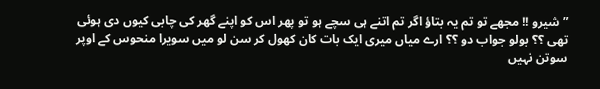” شیرو !! مجھے تو تم یہ بتاؤ اگر تم اتنے ہی سچے ہو تو پھر اس کو اپنے گھر کی چابی کیوں دی ہوئی تھی ؟؟ بولو جواب دو ؟؟ ارے میاں میری ایک بات کان کھول کر سن لو میں سویرا منحوس کے اوپر سوتن نہیں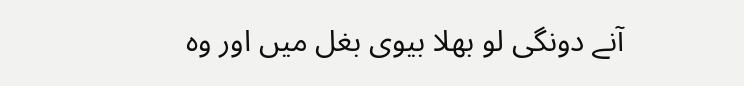آنے دونگی لو بھلا بیوی بغل میں اور وہ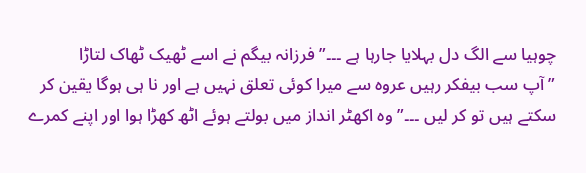چوہیا سے الگ دل بہلایا جارہا ہے ۔۔۔” فرزانہ بیگم نے اسے ٹھیک ٹھاک لتاڑا
” آپ سب بیفکر رہیں عروہ سے میرا کوئی تعلق نہیں ہے اور نا ہی ہوگا یقین کر سکتے ہیں تو کر لیں ۔۔۔” وہ اکھٹر انداز میں بولتے ہوئے اٹھ کھڑا ہوا اور اپنے کمرے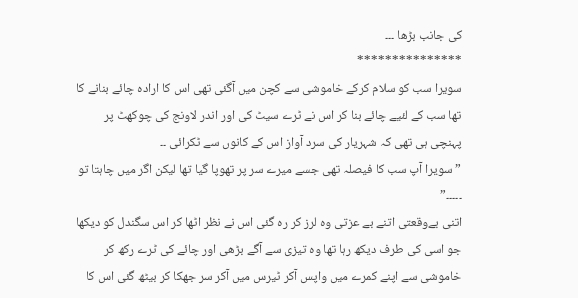کی جانب بڑھا ۔۔۔
***************
سویرا سب کو سلام کرکے خاموشی سے کچن میں آگئی تھی اس کا ارادہ چائے بنانے کا تھا سب کے لئیے چائے بنا کر اس نے ٹرے سیٹ کی اور اندر لاونج کی چوکھٹ پر پہنچی ہی تھی کہ شہریار کی سرد آواز اس کے کانوں سے ٹکرائی ۔۔
” سویرا آپ سب کا فیصلہ تھی جسے میرے سر پر تھوپا گیا تھا لیکن اگر میں چاہتا تو ۔۔۔۔۔”
اتنی بےوقعتی اتنے بے عزتی وہ لرز کر رہ گئی اس نے نظر اٹھا کر اس سگندل کو دیکھا جو اسی کی طرف دیکھ رہا تھا وہ تیزی سے آگے بڑھی اور چائے کی ٹرے رکھ کر خاموشی سے اپنے کمرے میں واپس آکر ٹیرس میں آکر سر جھکا کر بیٹھ گئی اس کا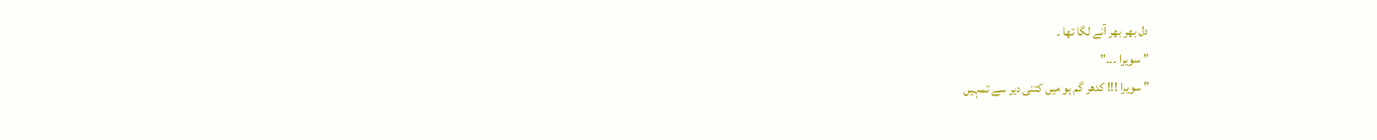دل بھر بھر آنے لگا تھا ۔
” سویرا ۔۔۔”
” سویرا !!! کدھر گم ہو میں کتنی دیر سے تمہیں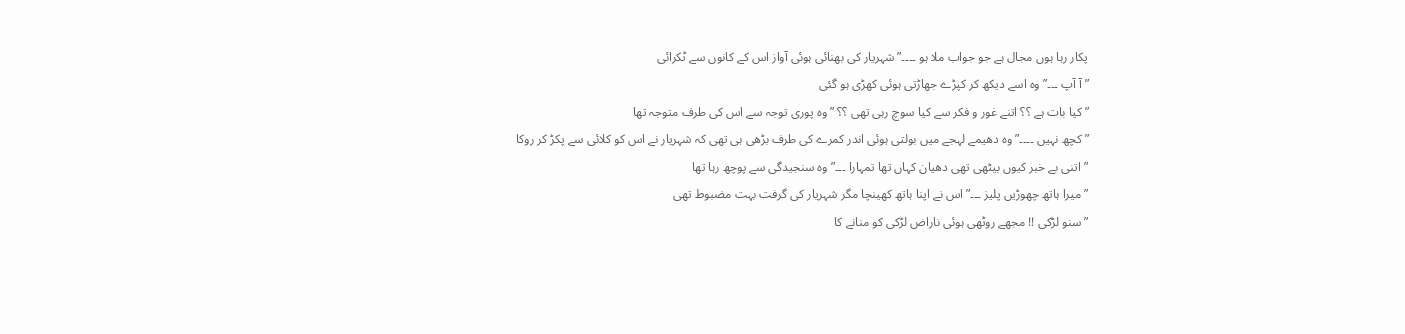پکار رہا ہوں مجال ہے جو جواب ملا ہو ۔۔۔۔” شہریار کی بھنائی ہوئی آواز اس کے کانوں سے ٹکرائی
” آ آپ ۔۔۔” وہ اسے دیکھ کر کپڑے جھاڑتی ہوئی کھڑی ہو گئی
” کیا بات ہے ؟؟ اتنے غور و فکر سے کیا سوچ رہی تھی ؟؟ ” وہ پوری توجہ سے اس کی طرف متوجہ تھا
” کچھ نہیں ۔۔۔۔” وہ دھیمے لہجے میں بولتی ہوئی اندر کمرے کی طرف بڑھی ہی تھی کہ شہریار نے اس کو کلائی سے پکڑ کر روکا
” اتنی بے خبر کیوں بیٹھی تھی دھیان کہاں تھا تمہارا ۔۔۔” وہ سنجیدگی سے پوچھ رہا تھا
” میرا ہاتھ چھوڑیں پلیز ۔۔۔”اس نے اپنا ہاتھ کھینچا مگر شہریار کی گرفت بہت مضبوط تھی
” سنو لڑکی !! مجھے روٹھی ہوئی ناراض لڑکی کو منانے کا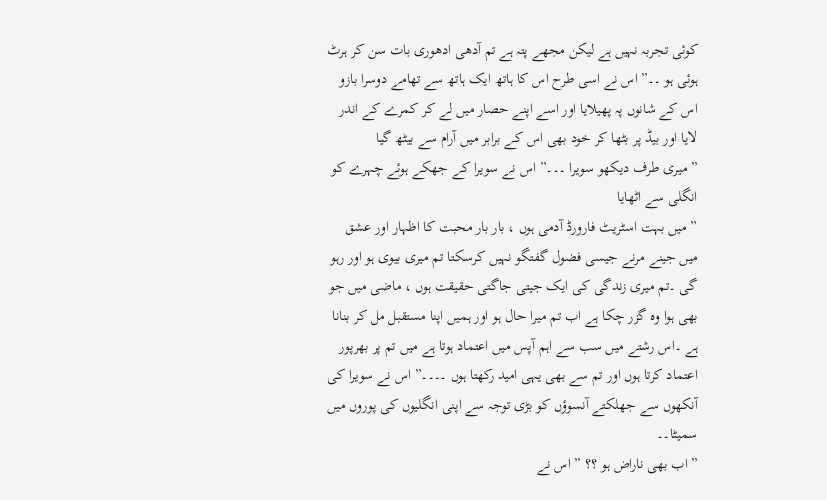کوئی تجربہ نہیں ہے لیکن مجھے پتہ ہے تم آدھی ادھوری بات سن کر ہرٹ ہوئی ہو ۔۔” اس نے اسی طرح اس کا ہاتھ ایک ہاتھ سے تھامے دوسرا بازو اس کے شانوں پہ پھیلایا اور اسے اپنے حصار میں لے کر کمرے کے اندر لایا اور بیڈ پر بٹھا کر خود بھی اس کے برابر میں آرام سے بیٹھ گیا
” میری طرف دیکھو سویرا ۔۔۔” اس نے سویرا کے جھکے ہوئے چہرے کو انگلی سے اٹھایا
” میں بہت اسٹریٹ فارورڈ آدمی ہوں ، بار بار محبت کا اظہار اور عشق میں جینے مرنے جیسی فضول گفتگو نہیں کرسکتا تم میری بیوی ہو اور رہو گی ۔تم میری زندگی کی ایک جیتی جاگتی حقیقت ہوں ، ماضی میں جو بھی ہوا وہ گزر چکا ہے اب تم میرا حال ہو اور ہمیں اپنا مستقبل مل کر بنانا ہے ۔اس رشتے میں سب سے اہم آپس میں اعتماد ہوتا ہے میں تم پر بھرپور اعتماد کرتا ہوں اور تم سے بھی یہی امید رکھتا ہوں ۔۔۔۔” اس نے سویرا کی آنکھوں سے جھلکتے آنسوؤں کو بڑی توجہ سے اپنی انگلیوں کی پوروں میں سمیٹا۔۔
” اب بھی ناراض ہو ؟؟ ” اس نے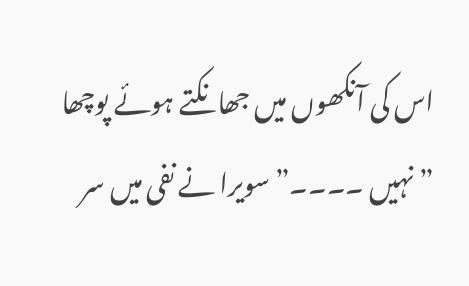اس کی آنکھوں میں جھانکتے ہوئے پوچھا
” نہیں ۔۔۔۔” سویرا نے نفی میں سر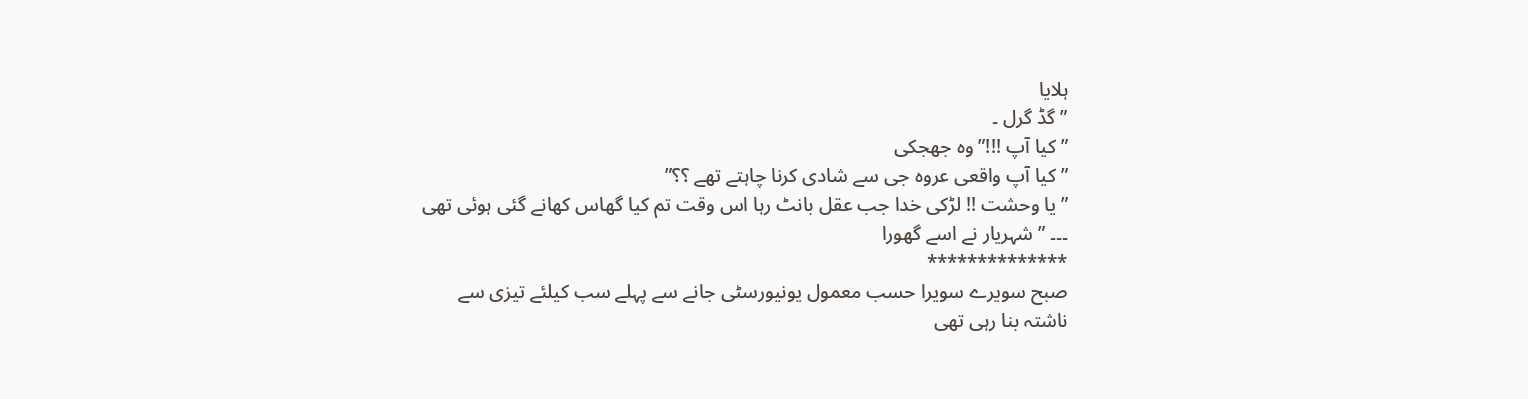ہلایا
” گڈ گرل ۔
” کیا آپ !!!” وہ جھجکی
” کیا آپ واقعی عروہ جی سے شادی کرنا چاہتے تھے ؟؟”
” یا وحشت !! لڑکی خدا جب عقل بانٹ رہا اس وقت تم کیا گھاس کھانے گئی ہوئی تھی ۔۔۔ ” شہریار نے اسے گھورا
**************
صبح سویرے سویرا حسب معمول یونیورسٹی جانے سے پہلے سب کیلئے تیزی سے ناشتہ بنا رہی تھی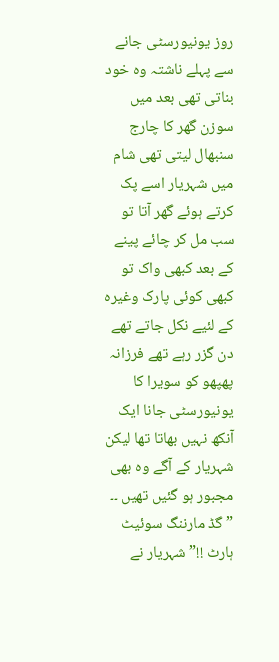روز یونیورسٹی جانے سے پہلے ناشتہ وہ خود بناتی تھی بعد میں سوزن گھر کا چارج سنبھال لیتی تھی شام میں شہریار اسے پک کرتے ہوئے گھر آتا تو سب مل کر چائے پینے کے بعد کبھی واک تو کبھی کوئی پارک وغیرہ کے لئیے نکل جاتے تھے دن گزر رہے تھے فرزانہ پھپھو کو سویرا کا یونیورسٹی جانا ایک آنکھ نہیں بھاتا تھا لیکن شہریار کے آگے وہ بھی مجبور ہو گئیں تھیں ۔۔
” گڈ مارننگ سوئیٹ ہارٹ !!” شہریار نے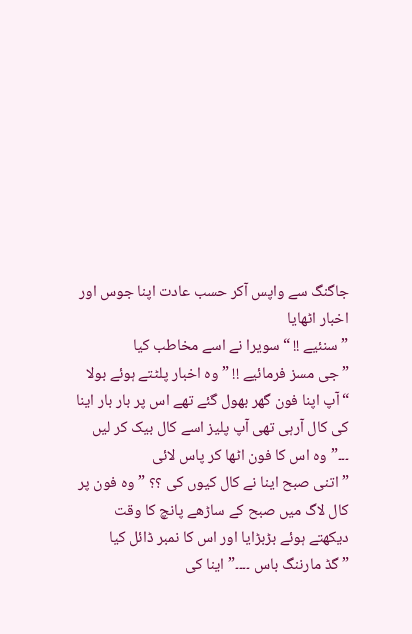جاگنگ سے واپس آکر حسب عادت اپنا جوس اور اخبار اٹھایا
” سنئیے !! “سویرا نے اسے مخاطب کیا
” جی مسز فرمائیے !! ” وہ اخبار پلٹتے ہوئے بولا
“آپ اپنا فون گھر بھول گئے تھے اس پر بار بار اینا کی کال آرہی تھی آپ پلیز اسے کال بیک کر لیں ۔۔۔” وہ اس کا فون اٹھا کر پاس لائی
” اتنی صبح اینا نے کال کیوں کی ؟؟ ” وہ فون پر کال لاگ میں صبح کے ساڑھے پانچ کا وقت دیکھتے ہوئے بڑبڑایا اور اس کا نمبر ڈائل کیا
” گڈ مارننگ باس ۔۔۔۔” اینا کی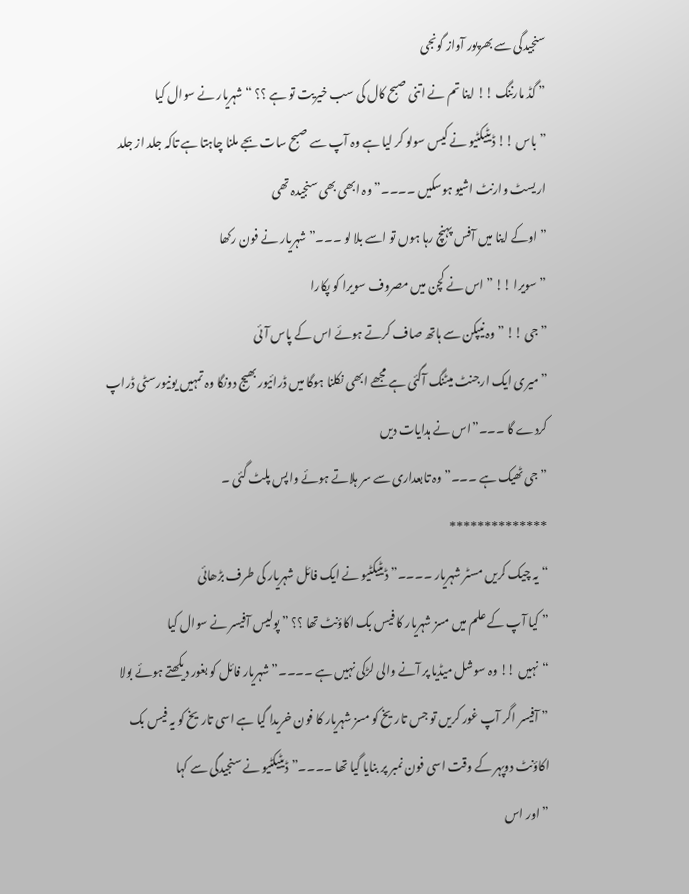سنجیدگی سے بھرپور آواز گونجی
” گڈ مارننگ !! اینا تم نے اتنی صبح کال کی سب خیریت تو ہے ؟؟ “شہریار نے سوال کیا
” باس !! ڈیٹیکٹیو نے کیس سولو کر لیا ہے وہ آپ سے صبح سات بجے ملنا چاہتا ہے تاکہ جلد از جلد اریسٹ وارنٹ اشیو ہوسکیں ۔۔۔۔” وہ ابھی بھی سنجیدہ تھی
” اوکے اینا میں آفس پہنچ رہا ہوں تو اسے بلا لو ۔۔۔” شہریار نے فون رکھا
” سویرا !! ” اس نے کچن میں مصروف سویرا کو پکارا
” جی !! ” وہ نیپکن سے ہاتھ صاف کرتے ہوئے اس کے پاس آئی
” میری ایک ارجنٹ میٹنگ آگئی ہے مجھے ابھی نکلنا ہوگا میں ڈرائیور بھیج دونگا وہ تمہیں یونیورسٹی ڈراپ کردے گا ۔۔۔”اس نے ہدایات دیں
” جی ٹھیک ہے ۔۔۔” وہ تابعداری سے سر ہلاتے ہوئے واپس پلٹ گئی ۔
**************
“یہ چیک کریں مسٹر شہریار ۔۔۔۔” ڈیٹیکٹیو نے ایک فائل شہریار کی طرف بڑھائی
” کیا آپ کے علم میں مسز شہریار کا فیس بک اکاؤنٹ تھا ؟؟ ” پولیس آفیسر نے سوال کیا
“نہیں !! وہ سوشل میڈیا پر آنے والی لڑکی نہیں ہے ۔۔۔۔” شہریار فائل کو بغور دیکھتے ہوئے بولا
” آفیسر اگر آپ غور کریں تو جس تاریخ کو مسز شہریار کا فون خریدا گیا ہے اسی تاریخ کو یہ فیس بک اکاؤنٹ دوپہر کے وقت اسی فون نمبر پر بنایا گیا تھا ۔۔۔۔” ڈیٹیکٹیو نے سنجیدگی سے کہا
” اور اس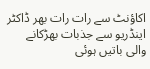اکاؤنٹ سے رات رات بھر ڈاکٹر اینڈریو سے جذبات بھڑکانے والی باتیں ہوئی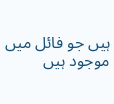ہیں جو فائل میں موجود ہیں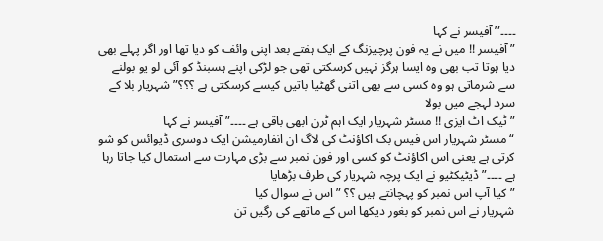۔۔۔۔” آفیسر نے کہا
” آفیسر !! میں نے یہ فون پرچیزنگ کے ایک ہفتے بعد اپنی وائف کو دیا تھا اور اگر پہلے بھی دیا ہوتا تب بھی وہ ایسا ہرگز نہیں کرسکتی تھی جو لڑکی اپنے ہسبنڈ کو آئی لو یو بولنے سے شرماتی ہو وہ کسی سے بھی اتنی گھٹیا باتیں کیسے کرسکتی ہے ؟؟؟” شہریار بلا کے سرد لہجے میں بولا
” ٹیک اٹ ایزی !! مسٹر شہریار ایک اہم ٹرن ابھی باقی ہے ۔۔۔۔” آفیسر نے کہا
“مسٹر شہریار اس فیس بک اکاؤنٹ کی لاگ ان انفارمیشن ایک دوسری ڈیوائس کو شو کرتی ہے یعنی اس اکاؤنٹ کو کسی اور فون نمبر سے بڑی مہارت سے استمال کیا جاتا رہا ہے ۔۔۔۔” ڈیٹیکٹیو نے ایک پرچہ شہریار کی طرف بڑھایا
” کیا آپ اس نمبر کو پہچانتے ہیں ؟؟ ” اس نے سوال کیا
شہریار نے اس نمبر کو بغور دیکھا اس کے ماتھے کی رگیں تن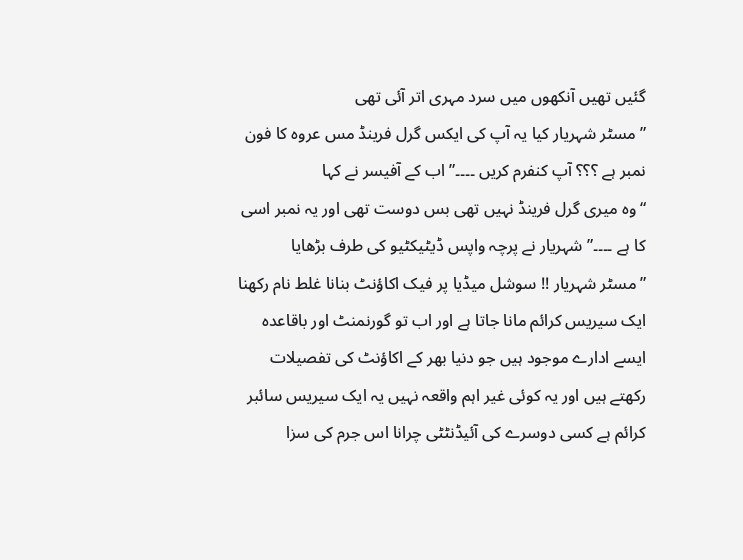گئیں تھیں آنکھوں میں سرد مہری اتر آئی تھی
” مسٹر شہریار کیا یہ آپ کی ایکس گرل فرینڈ مس عروہ کا فون نمبر ہے ؟؟؟ آپ کنفرم کریں ۔۔۔۔” اب کے آفیسر نے کہا
“وہ میری گرل فرینڈ نہیں تھی بس دوست تھی اور یہ نمبر اسی کا ہے ۔۔۔۔” شہریار نے پرچہ واپس ڈیٹیکٹیو کی طرف بڑھایا
” مسٹر شہریار !! سوشل میڈیا پر فیک اکاؤنٹ بنانا غلط نام رکھنا ایک سیریس کرائم مانا جاتا ہے اور اب تو گورنمنٹ اور باقاعدہ ایسے ادارے موجود ہیں جو دنیا بھر کے اکاؤنٹ کی تفصیلات رکھتے ہیں اور یہ کوئی غیر اہم واقعہ نہیں یہ ایک سیریس سائبر کرائم ہے کسی دوسرے کی آئیڈنٹٹی چرانا اس جرم کی سزا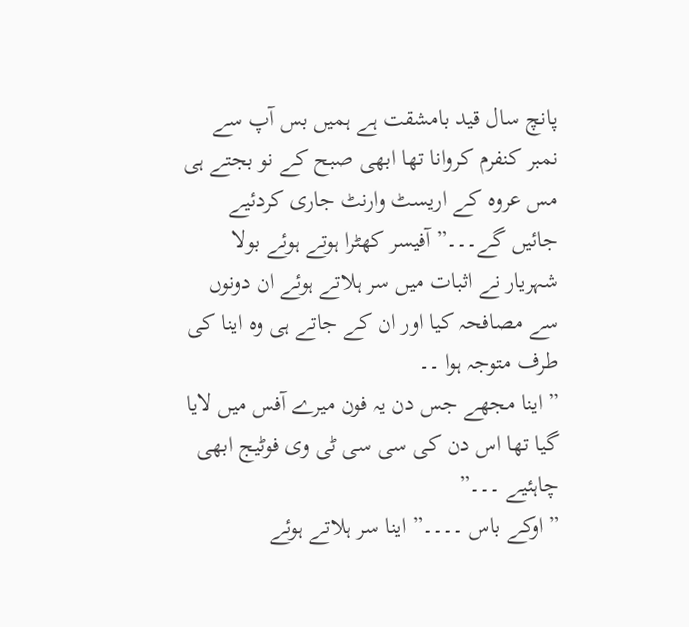پانچ سال قید بامشقت ہے ہمیں بس آپ سے نمبر کنفرم کروانا تھا ابھی صبح کے نو بجتے ہی مس عروہ کے اریسٹ وارنٹ جاری کردئیے جائیں گے۔۔۔” آفیسر کھٹرا ہوتے ہوئے بولا
شہریار نے اثبات میں سر ہلاتے ہوئے ان دونوں سے مصافحہ کیا اور ان کے جاتے ہی وہ اینا کی طرف متوجہ ہوا ۔۔
” اینا مجھے جس دن یہ فون میرے آفس میں لایا گیا تھا اس دن کی سی سی ٹی وی فوٹیج ابھی چاہئیے ۔۔۔”
” اوکے باس ۔۔۔۔” اینا سر ہلاتے ہوئے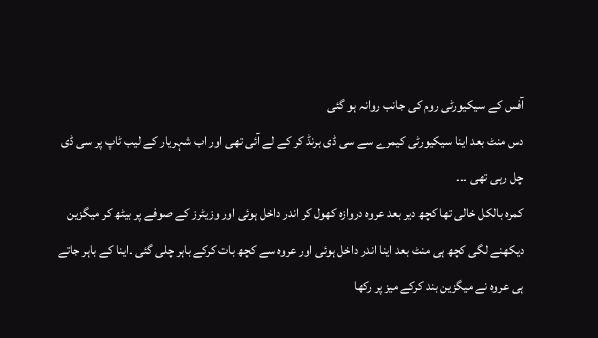آفس کے سیکیورٹی روم کی جانب روانہ ہو گئی
دس منٹ بعد اینا سیکیورٹی کیمرے سے سی ڈی برنڈ کر کے لے آئی تھی اور اب شہریار کے لیب ٹاپ پر سی ڈی چل رہی تھی ۔۔۔
کمرہ بالکل خالی تھا کچھ دیر بعد عروہ دروازہ کھول کر اندر داخل ہوئی اور وزیٹرز کے صوفے پر بیٹھ کر میگزین دیکھنے لگی کچھ ہی منٹ بعد اینا اندر داخل ہوئی اور عروہ سے کچھ بات کرکے باہر چلی گئی ۔اینا کے باہر جاتے ہی عروہ نے میگزین بند کرکے میز پر رکھا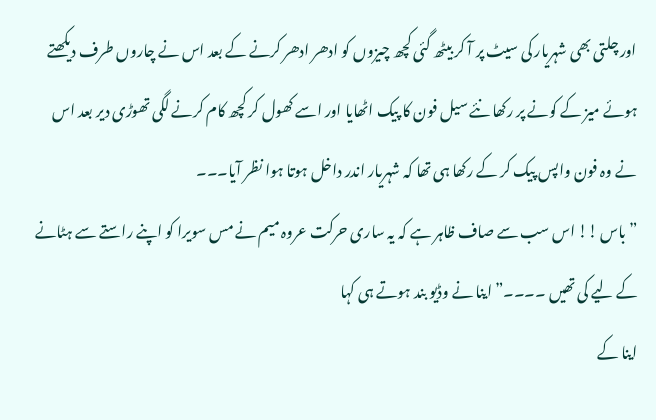اور چلتی بھی شہریار کی سیٹ پر آ کر بیٹھ گئی کچھ چیزوں کو ادھر ادھر کرنے کے بعد اس نے چاروں طرف دیکھتے ہوئے میز کے کونے پر رکھا نئے سیل فون کا پیک اٹھایا اور اسے کھول کر کچھ کام کرنے لگی تھوڑی دیر بعد اس نے وہ فون واپس پیک کر کے رکھا ہی تھا کہ شہریار اندر داخل ہوتا ہوا نظر آیا۔۔۔
” باس !! اس سب سے صاف ظاہر ہے کہ یہ ساری حرکت عروہ میم نے مس سویرا کو اپنے راستے سے ہٹانے کے لیے کی تھیں ۔۔۔۔” اینا نے وڈیو بند ہوتے ہی کہا
اینا کے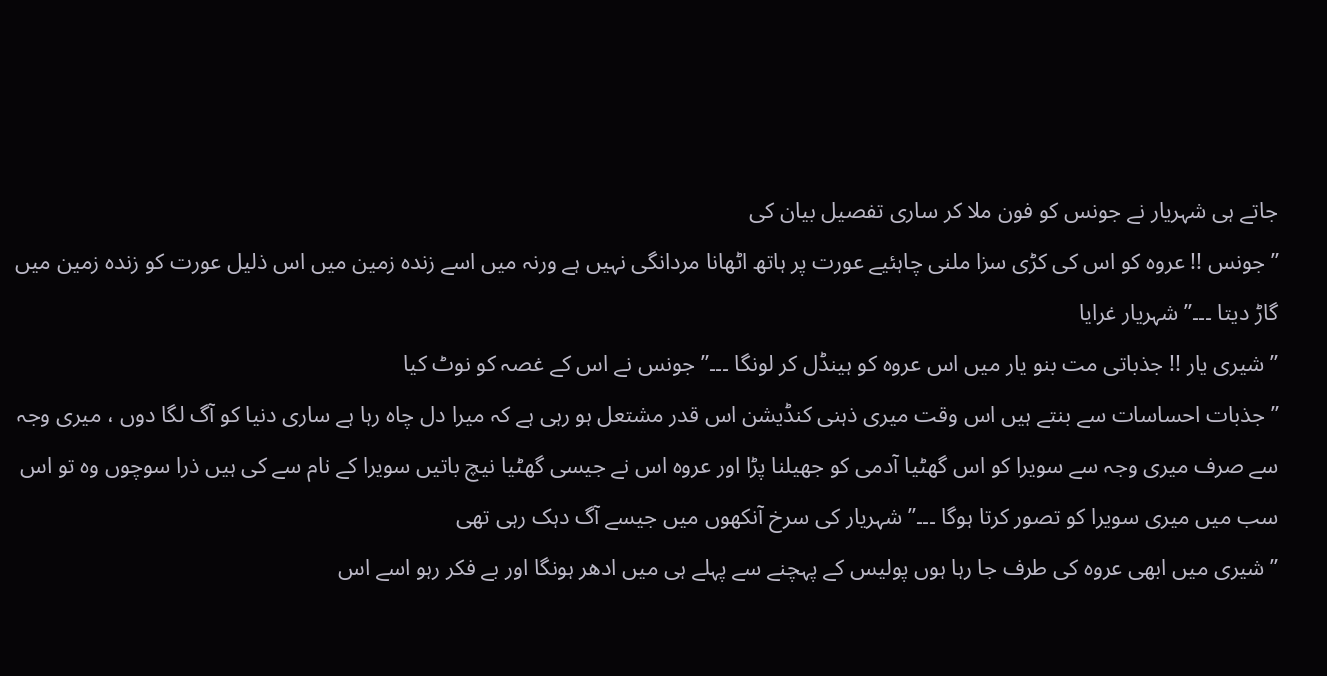جاتے ہی شہریار نے جونس کو فون ملا کر ساری تفصیل بیان کی
” جونس !! عروہ کو اس کی کڑی سزا ملنی چاہئیے عورت پر ہاتھ اٹھانا مردانگی نہیں ہے ورنہ میں اسے زندہ زمین میں اس ذلیل عورت کو زندہ زمین میں گاڑ دیتا ۔۔۔” شہریار غرایا
” شیری یار !! جذباتی مت بنو یار میں اس عروہ کو ہینڈل کر لونگا ۔۔۔” جونس نے اس کے غصہ کو نوٹ کیا
” جذبات احساسات سے بنتے ہیں اس وقت میری ذہنی کنڈیشن اس قدر مشتعل ہو رہی ہے کہ میرا دل چاہ رہا ہے ساری دنیا کو آگ لگا دوں ، میری وجہ سے صرف میری وجہ سے سویرا کو اس گھٹیا آدمی کو جھیلنا پڑا اور عروہ اس نے جیسی گھٹیا نیچ باتیں سویرا کے نام سے کی ہیں ذرا سوچوں وہ تو اس سب میں میری سویرا کو تصور کرتا ہوگا ۔۔۔” شہریار کی سرخ آنکھوں میں جیسے آگ دہک رہی تھی
” شیری میں ابھی عروہ کی طرف جا رہا ہوں پولیس کے پہچنے سے پہلے ہی میں ادھر ہونگا اور بے فکر رہو اسے اس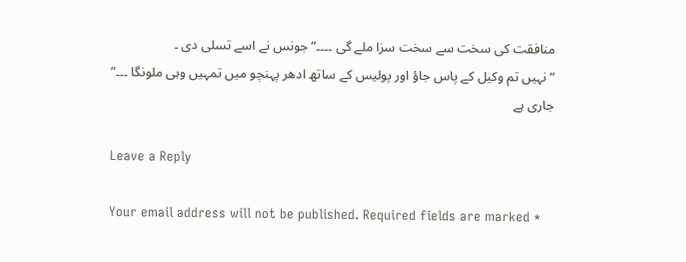منافقت کی سخت سے سخت سزا ملے گی ۔۔۔۔” جونس نے اسے تسلی دی ۔
” نہیں تم وکیل کے پاس جاؤ اور پولیس کے ساتھ ادھر پہنچو میں تمہیں وہی ملونگا ۔۔۔”
جاری ہے

Leave a Reply

Your email address will not be published. Required fields are marked *